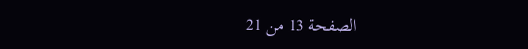الصفحة 13 من 21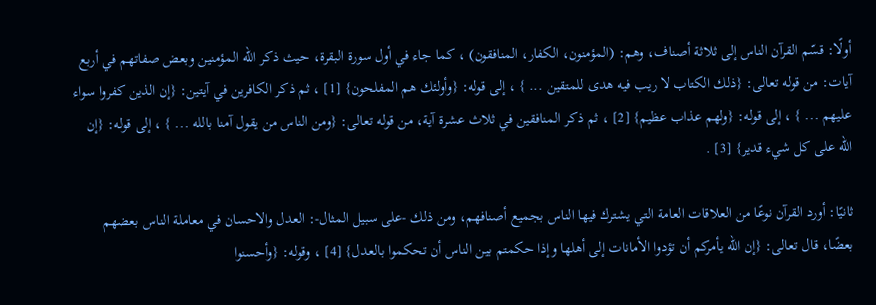أولًا: قسّم القرآن الناس إلى ثلاثة أصناف، وهم: (المؤمنون، الكفار، المنافقون) ، كما جاء في أول سورة البقرة، حيث ذكر الله المؤمنين وبعض صفاتهم في أربع آيات: من قوله تعالى: {ذلك الكتاب لا ريب فيه هدى للمتقين ... } ، إلى قوله: {وأولئك هم المفلحون} [1] ، ثم ذكر الكافرين في آيتين: {إن الذين كفروا سواء عليهم ... } ، إلى قوله: {ولهم عذاب عظيم} [2] ، ثم ذكر المنافقين في ثلاث عشرة آية، من قوله تعالى: {ومن الناس من يقول آمنا بالله ... } ، إلى قوله: {إن الله على كل شيء قدير} [3] .

ثانيًا: أورد القرآن نوعًا من العلاقات العامة التي يشترك فيها الناس بجميع أصنافهم، ومن ذلك -على سبيل المثال-: العدل والاحسان في معاملة الناس بعضهم بعضًا، قال تعالى: {إن الله يأمركم أن تؤدوا الأمانات إلى أهلها وإذا حكمتم بين الناس أن تحكموا بالعدل} [4] ، وقوله: {وأحسنوا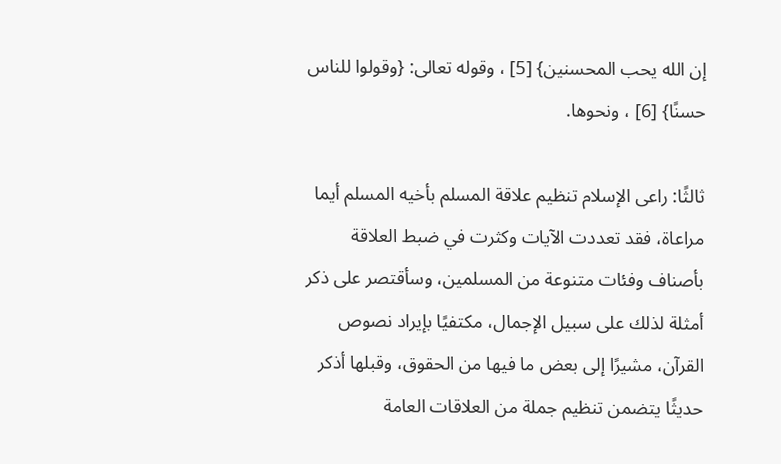إن الله يحب المحسنين} [5] ، وقوله تعالى: {وقولوا للناس حسنًا} [6] ، ونحوها.

ثالثًا: راعى الإسلام تنظيم علاقة المسلم بأخيه المسلم أيما مراعاة، فقد تعددت الآيات وكثرت في ضبط العلاقة بأصناف وفئات متنوعة من المسلمين، وسأقتصر على ذكر أمثلة لذلك على سبيل الإجمال، مكتفيًا بإيراد نصوص القرآن، مشيرًا إلى بعض ما فيها من الحقوق، وقبلها أذكر حديثًا يتضمن تنظيم جملة من العلاقات العامة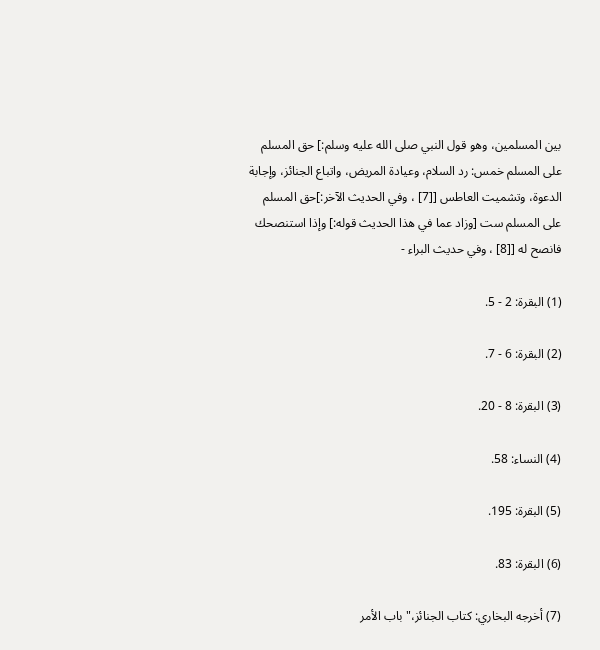بين المسلمين، وهو قول النبي صلى الله عليه وسلم:] حق المسلم على المسلم خمس: رد السلام، وعيادة المريض، واتباع الجنائز، وإجابة الدعوة، وتشميت العاطس [[7] ، وفي الحديث الآخر:]حق المسلم على المسلم ست [وزاد عما في هذا الحديث قوله:] وإذا استنصحك فانصح له [[8] ، وفي حديث البراء -

(1) البقرة: 2 - 5.

(2) البقرة: 6 - 7.

(3) البقرة: 8 - 20.

(4) النساء: 58.

(5) البقرة: 195.

(6) البقرة: 83.

(7) أخرجه البخاري: كتاب الجنائز،"باب الأمر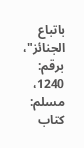باتباع الجنائز"، برقم: 1240، مسلم: كتاب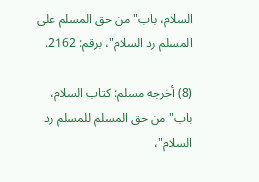السلام، باب"من حق المسلم على المسلم رد السلام"، برقم: 2162.

(8) أخرجه مسلم: كتاب السلام، باب"من حق المسلم للمسلم رد السلام"،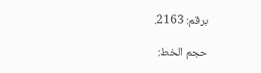برقم: 2163.

حجم الخط: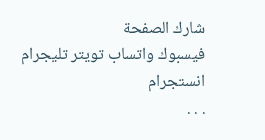شارك الصفحة
فيسبوك واتساب تويتر تليجرام انستجرام
. . .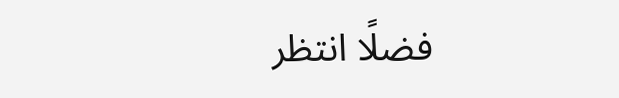فضلًا انتظر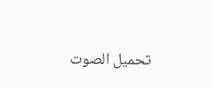تحميل الصوت